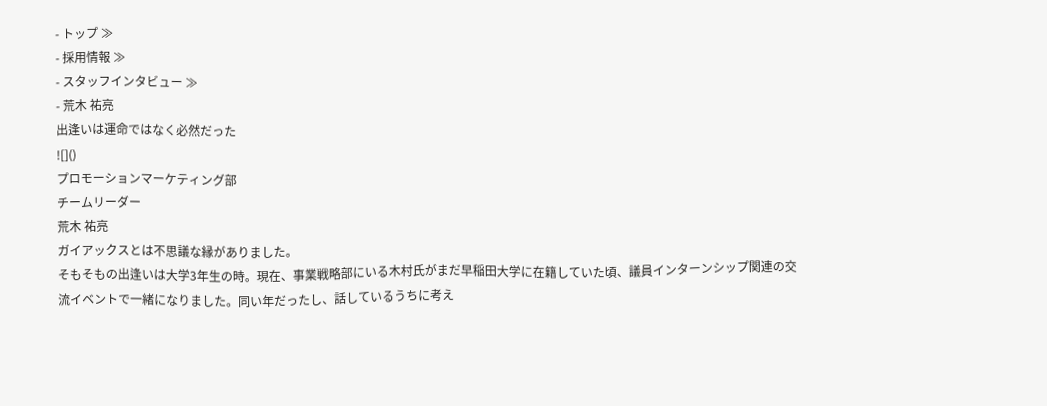- トップ ≫
- 採用情報 ≫
- スタッフインタビュー ≫
- 荒木 祐亮
出逢いは運命ではなく必然だった
![]()
プロモーションマーケティング部
チームリーダー
荒木 祐亮
ガイアックスとは不思議な縁がありました。
そもそもの出逢いは大学3年生の時。現在、事業戦略部にいる木村氏がまだ早稲田大学に在籍していた頃、議員インターンシップ関連の交流イベントで一緒になりました。同い年だったし、話しているうちに考え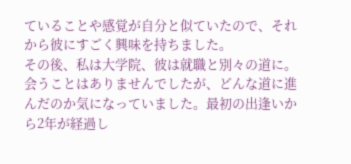ていることや感覚が自分と似ていたので、それから彼にすごく興味を持ちました。
その後、私は大学院、彼は就職と別々の道に。会うことはありませんでしたが、どんな道に進んだのか気になっていました。最初の出逢いから2年が経過し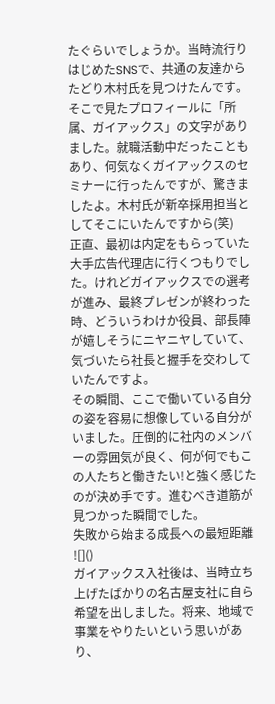たぐらいでしょうか。当時流行りはじめたSNSで、共通の友達からたどり木村氏を見つけたんです。そこで見たプロフィールに「所属、ガイアックス」の文字がありました。就職活動中だったこともあり、何気なくガイアックスのセミナーに行ったんですが、驚きましたよ。木村氏が新卒採用担当としてそこにいたんですから(笑)
正直、最初は内定をもらっていた大手広告代理店に行くつもりでした。けれどガイアックスでの選考が進み、最終プレゼンが終わった時、どういうわけか役員、部長陣が嬉しそうにニヤニヤしていて、気づいたら社長と握手を交わしていたんですよ。
その瞬間、ここで働いている自分の姿を容易に想像している自分がいました。圧倒的に社内のメンバーの雰囲気が良く、何が何でもこの人たちと働きたい!と強く感じたのが決め手です。進むべき道筋が見つかった瞬間でした。
失敗から始まる成長への最短距離
![]()
ガイアックス入社後は、当時立ち上げたばかりの名古屋支社に自ら希望を出しました。将来、地域で事業をやりたいという思いがあり、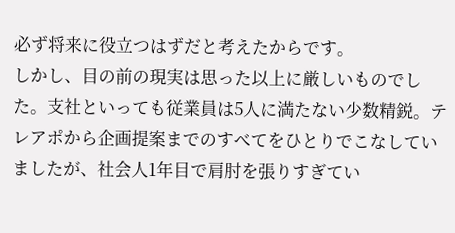必ず将来に役立つはずだと考えたからです。
しかし、目の前の現実は思った以上に厳しいものでした。支社といっても従業員は5人に満たない少数精鋭。テレアポから企画提案までのすべてをひとりでこなしていましたが、社会人1年目で肩肘を張りすぎてい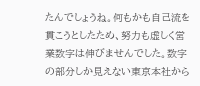たんでしょうね。何もかも自己流を貫こうとしたため、努力も虚しく営業数字は伸びませんでした。数字の部分しか見えない東京本社から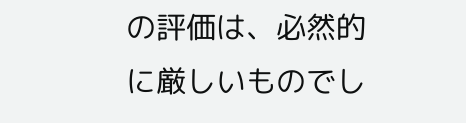の評価は、必然的に厳しいものでし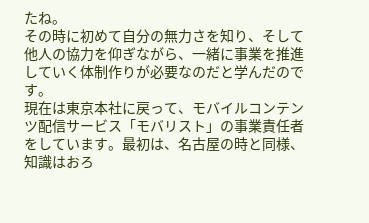たね。
その時に初めて自分の無力さを知り、そして他人の協力を仰ぎながら、一緒に事業を推進していく体制作りが必要なのだと学んだのです。
現在は東京本社に戻って、モバイルコンテンツ配信サービス「モバリスト」の事業責任者をしています。最初は、名古屋の時と同様、知識はおろ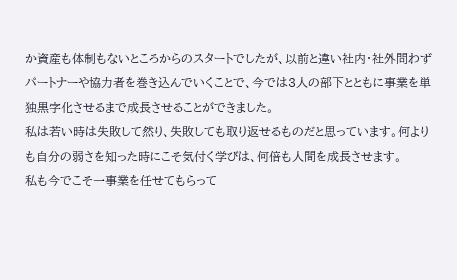か資産も体制もないところからのスタートでしたが、以前と違い社内・社外問わずパートナーや協力者を巻き込んでいくことで、今では3人の部下とともに事業を単独黒字化させるまで成長させることができました。
私は若い時は失敗して然り、失敗しても取り返せるものだと思っています。何よりも自分の弱さを知った時にこそ気付く学びは、何倍も人間を成長させます。
私も今でこそ一事業を任せてもらって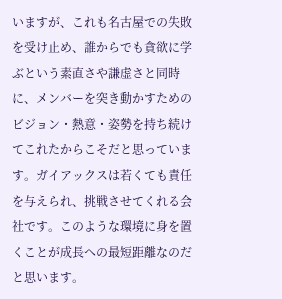いますが、これも名古屋での失敗を受け止め、誰からでも貪欲に学ぶという素直さや謙虚さと同時に、メンバーを突き動かすためのビジョン・熱意・姿勢を持ち続けてこれたからこそだと思っています。ガイアックスは若くても責任を与えられ、挑戦させてくれる会社です。このような環境に身を置くことが成長への最短距離なのだと思います。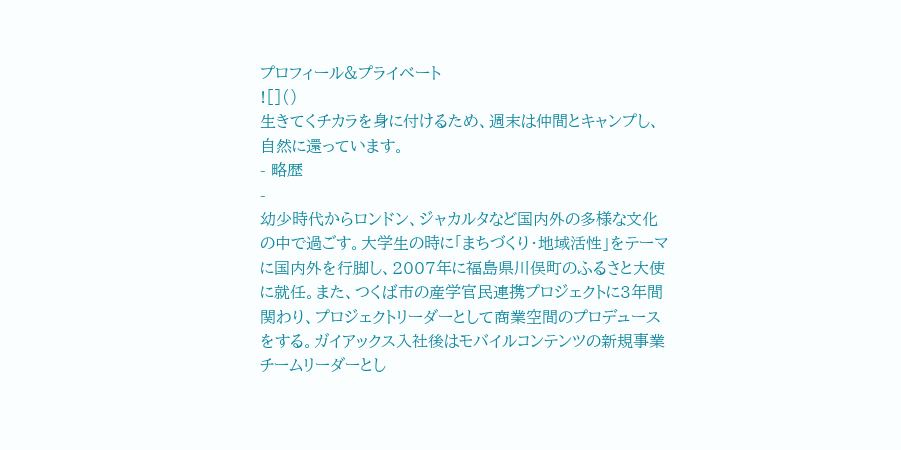プロフィール&プライベート
![]()
生きてくチカラを身に付けるため、週末は仲間とキャンプし、自然に還っています。
- 略歴
-
幼少時代からロンドン、ジャカルタなど国内外の多様な文化の中で過ごす。大学生の時に「まちづくり・地域活性」をテーマに国内外を行脚し、2007年に福島県川俣町のふるさと大使に就任。また、つくば市の産学官民連携プロジェクトに3年間関わり、プロジェクトリーダーとして商業空間のプロデュースをする。ガイアックス入社後はモバイルコンテンツの新規事業チームリーダーとし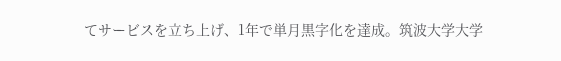てサービスを立ち上げ、1年で単月黒字化を達成。筑波大学大学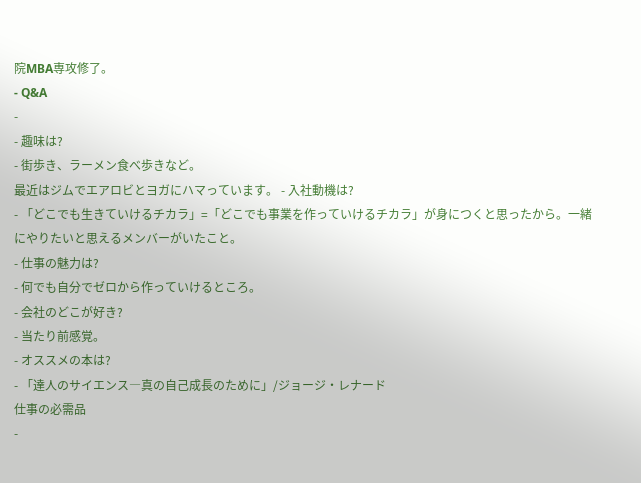院MBA専攻修了。
- Q&A
-
- 趣味は?
- 街歩き、ラーメン食べ歩きなど。
最近はジムでエアロビとヨガにハマっています。 - 入社動機は?
- 「どこでも生きていけるチカラ」=「どこでも事業を作っていけるチカラ」が身につくと思ったから。一緒にやりたいと思えるメンバーがいたこと。
- 仕事の魅力は?
- 何でも自分でゼロから作っていけるところ。
- 会社のどこが好き?
- 当たり前感覚。
- オススメの本は?
- 「達人のサイエンス―真の自己成長のために」/ジョージ・レナード
仕事の必需品
-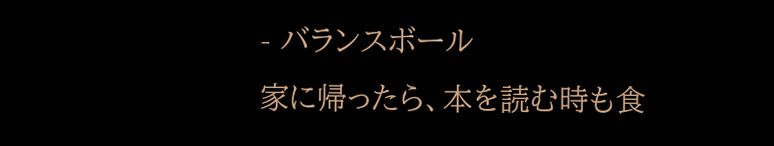- バランスボール
家に帰ったら、本を読む時も食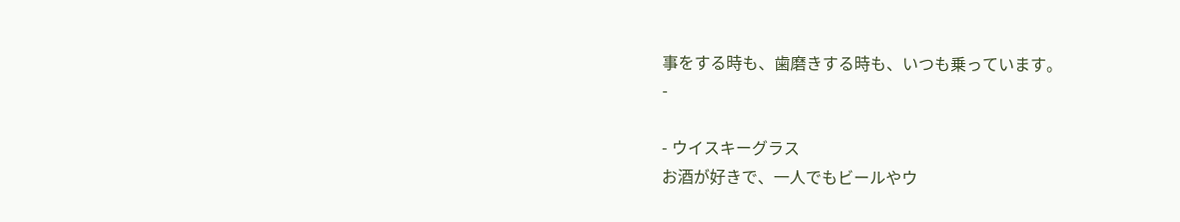事をする時も、歯磨きする時も、いつも乗っています。
-

- ウイスキーグラス
お酒が好きで、一人でもビールやウ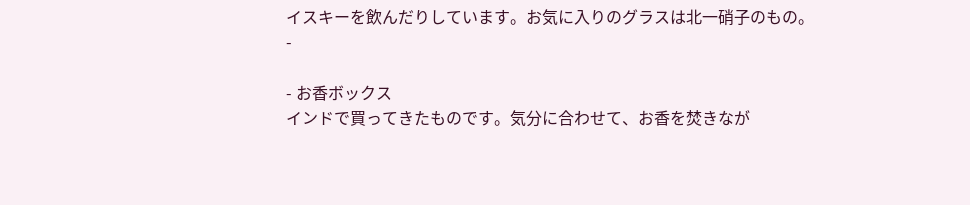イスキーを飲んだりしています。お気に入りのグラスは北一硝子のもの。
-

- お香ボックス
インドで買ってきたものです。気分に合わせて、お香を焚きなが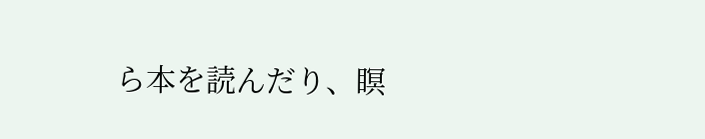ら本を読んだり、瞑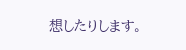想したりします。